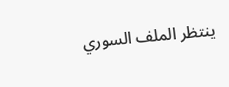ينتظر الملف السوري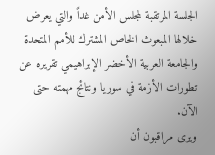الجلسة المرتقبة لمجلس الأمن غداً والتي يعرض خلالها المبعوث الخاص المشترك للأمم المتحدة والجامعة العربية الأخضر الإبراهيمي تقريره عن تطورات الأزمة في سوريا ونتائج مهمته حتى الآن.
ويرى مراقبون أن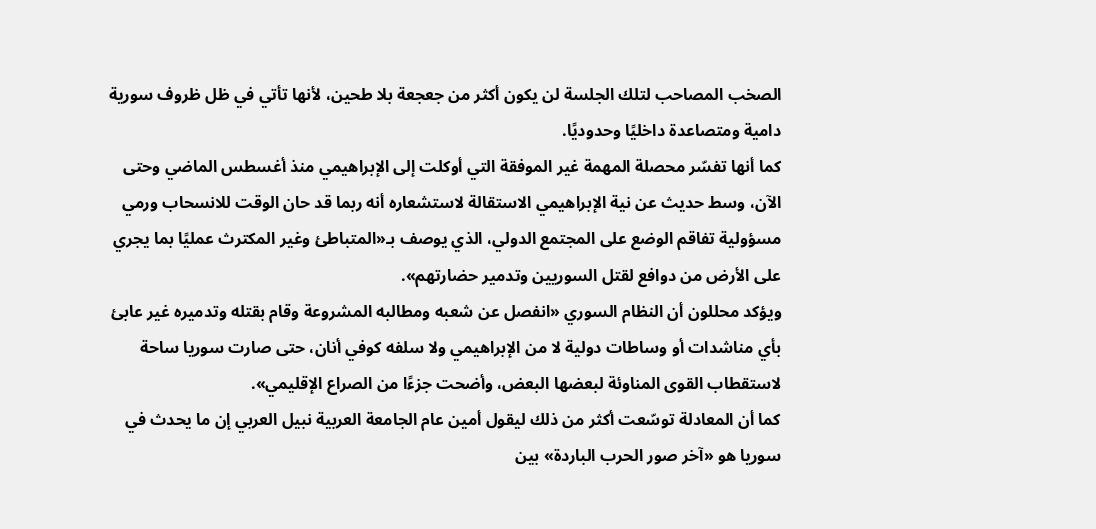الصخب المصاحب لتلك الجلسة لن يكون أكثر من جعجعة بلا طحين، لأنها تأتي في ظل ظروف سورية دامية ومتصاعدة داخليًا وحدوديًا.
كما أنها تفسّر محصلة المهمة غير الموفقة التي أوكلت إلى الإبراهيمي منذ أغسطس الماضي وحتى الآن، وسط حديث عن نية الإبراهيمي الاستقالة لاستشعاره أنه ربما قد حان الوقت للانسحاب ورمي مسؤولية تفاقم الوضع على المجتمع الدولي، الذي يوصف بـ«المتباطئ وغير المكترث عمليًا بما يجري على الأرض من دوافع لقتل السوريين وتدمير حضارتهم».
ويؤكد محللون أن النظام السوري «انفصل عن شعبه ومطالبه المشروعة وقام بقتله وتدميره غير عابئ بأي مناشدات أو وساطات دولية لا من الإبراهيمي ولا سلفه كوفي أنان، حتى صارت سوريا ساحة لاستقطاب القوى المناوئة لبعضها البعض، وأضحت جزءًا من الصراع الإقليمي».
كما أن المعادلة توسّعت أكثر من ذلك ليقول أمين عام الجامعة العربية نبيل العربي إن ما يحدث في سوريا هو «آخر صور الحرب الباردة» بين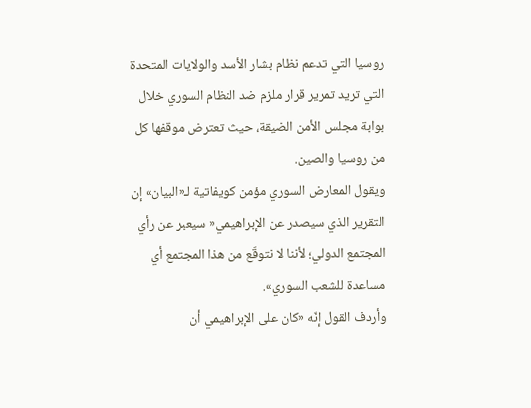روسيا التي تدعم نظام بشار الأسد والولايات المتحدة التي تريد تمرير قرار ملزم ضد النظام السوري خلال بوابة مجلس الأمن الضيقة، حيث تعترض موقفها كل من روسيا والصين.
ويقول المعارض السوري مؤمن كويفاتية لـ«البيان» إن التقرير الذي سيصدر عن الإبراهيمي« سيعبر عن رأي المجتمع الدولي؛ لأننا لا نتوقّع من هذا المجتمع أي مساعدة للشعب السوري».
وأردف القول إنّه «كان على الإبراهيمي أن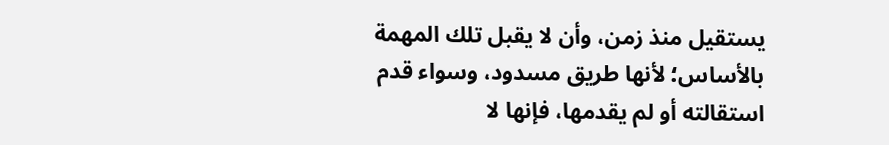يستقيل منذ زمن، وأن لا يقبل تلك المهمة بالأساس؛ لأنها طريق مسدود، وسواء قدم استقالته أو لم يقدمها، فإنها لا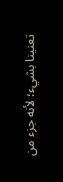تعنينا بشيء؛ لأنه جزء من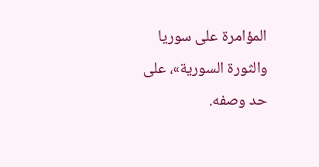المؤامرة على سوريا والثورة السورية»، على حد وصفه.